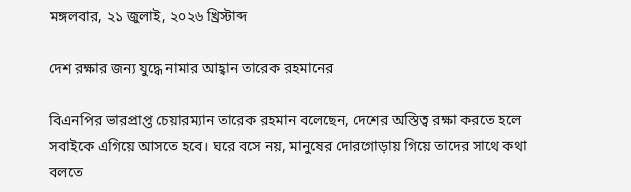মঙ্গলবার, ২১ জুলাই, ২০২৬ খ্রিস্টাব্দ

দেশ রক্ষার জন্য যুদ্ধে নামার আহ্বান তারেক রহমানের

বিএনপির ভারপ্রাপ্ত চেয়ারম্যান তারেক রহমান বলেছেন, দেশের অস্তিত্ব রক্ষা করতে হলে সবাইকে এগিয়ে আসতে হবে। ঘরে বসে নয়, মানুষের দোরগোড়ায় গিয়ে তাদের সাথে কথা বলতে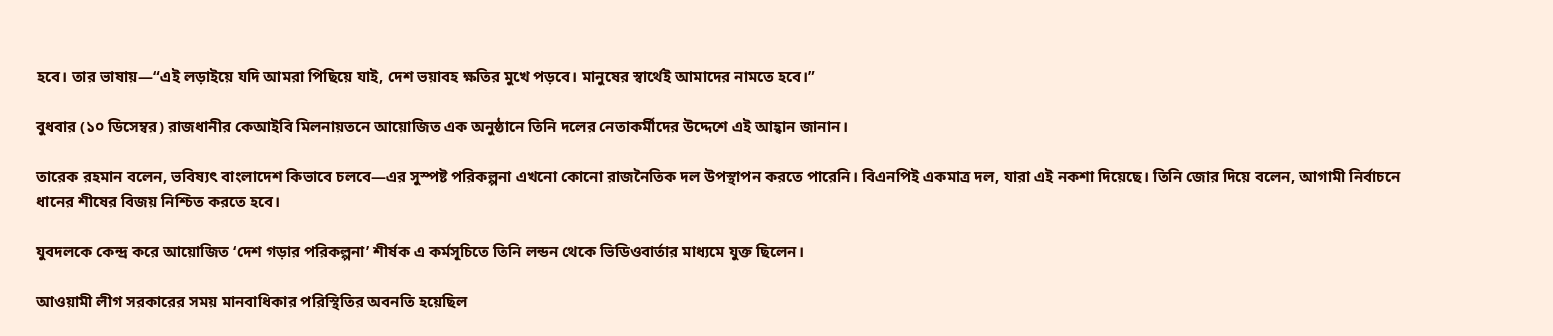হবে। তার ভাষায়—“এই লড়াইয়ে যদি আমরা পিছিয়ে যাই, দেশ ভয়াবহ ক্ষতির মুখে পড়বে। মানুষের স্বার্থেই আমাদের নামতে হবে।”

বুধবার (১০ ডিসেম্বর) রাজধানীর কেআইবি মিলনায়তনে আয়োজিত এক অনুষ্ঠানে তিনি দলের নেতাকর্মীদের উদ্দেশে এই আহ্বান জানান।

তারেক রহমান বলেন, ভবিষ্যৎ বাংলাদেশ কিভাবে চলবে—এর সুস্পষ্ট পরিকল্পনা এখনো কোনো রাজনৈতিক দল উপস্থাপন করতে পারেনি। বিএনপিই একমাত্র দল, যারা এই নকশা দিয়েছে। তিনি জোর দিয়ে বলেন, আগামী নির্বাচনে ধানের শীষের বিজয় নিশ্চিত করতে হবে।

যুবদলকে কেন্দ্র করে আয়োজিত ‘দেশ গড়ার পরিকল্পনা’ শীর্ষক এ কর্মসূচিতে তিনি লন্ডন থেকে ভিডিওবার্তার মাধ্যমে যুক্ত ছিলেন।

আওয়ামী লীগ সরকারের সময় মানবাধিকার পরিস্থিতির অবনতি হয়েছিল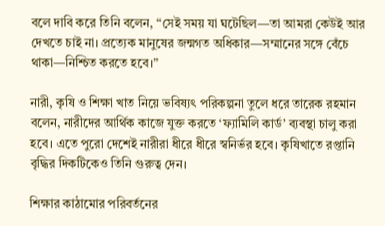বলে দাবি করে তিনি বলেন, “সেই সময় যা ঘটেছিল—তা আমরা কেউই আর দেখতে চাই না। প্রত্যেক মানুষের জন্মগত অধিকার—সম্মানের সঙ্গে বেঁচে থাকা—নিশ্চিত করতে হবে।”

নারী, কৃষি ও শিক্ষা খাত নিয়ে ভবিষ্যৎ পরিকল্পনা তুলে ধরে তারেক রহমান বলেন, নারীদের আর্থিক কাজে যুক্ত করতে ‘ফ্যামিলি কার্ড’ ব্যবস্থা চালু করা হবে। এতে পুরো দেশেই নারীরা ধীরে ধীরে স্বনির্ভর হবে। কৃষিখাতে রপ্তানি বৃদ্ধির দিকটিকেও তিনি গুরুত্ব দেন।

শিক্ষার কাঠামোর পরিবর্তনের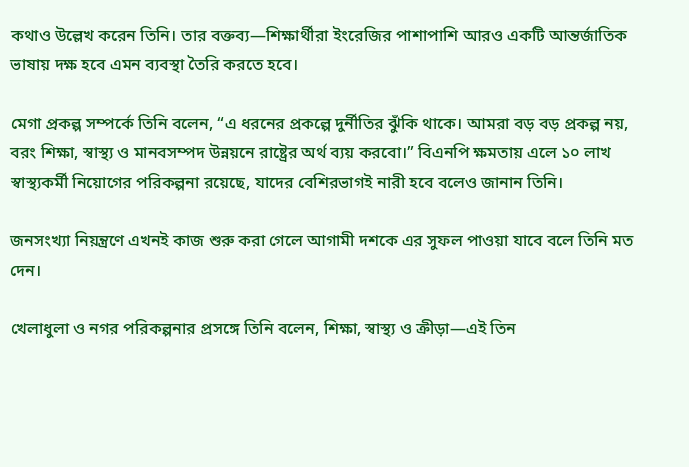কথাও উল্লেখ করেন তিনি। তার বক্তব্য—শিক্ষার্থীরা ইংরেজির পাশাপাশি আরও একটি আন্তর্জাতিক ভাষায় দক্ষ হবে এমন ব্যবস্থা তৈরি করতে হবে।

মেগা প্রকল্প সম্পর্কে তিনি বলেন, “এ ধরনের প্রকল্পে দুর্নীতির ঝুঁকি থাকে। আমরা বড় বড় প্রকল্প নয়, বরং শিক্ষা, স্বাস্থ্য ও মানবসম্পদ উন্নয়নে রাষ্ট্রের অর্থ ব্যয় করবো।” বিএনপি ক্ষমতায় এলে ১০ লাখ স্বাস্থ্যকর্মী নিয়োগের পরিকল্পনা রয়েছে, যাদের বেশিরভাগই নারী হবে বলেও জানান তিনি।

জনসংখ্যা নিয়ন্ত্রণে এখনই কাজ শুরু করা গেলে আগামী দশকে এর সুফল পাওয়া যাবে বলে তিনি মত দেন।

খেলাধুলা ও নগর পরিকল্পনার প্রসঙ্গে তিনি বলেন, শিক্ষা, স্বাস্থ্য ও ক্রীড়া—এই তিন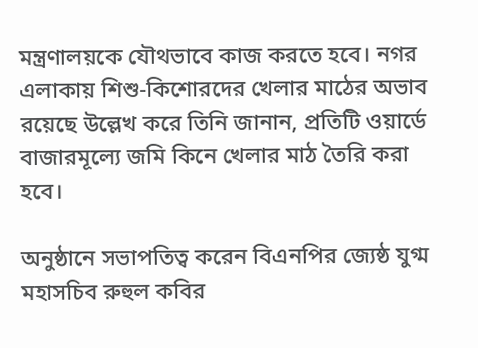মন্ত্রণালয়কে যৌথভাবে কাজ করতে হবে। নগর এলাকায় শিশু-কিশোরদের খেলার মাঠের অভাব রয়েছে উল্লেখ করে তিনি জানান, প্রতিটি ওয়ার্ডে বাজারমূল্যে জমি কিনে খেলার মাঠ তৈরি করা হবে।

অনুষ্ঠানে সভাপতিত্ব করেন বিএনপির জ্যেষ্ঠ যুগ্ম মহাসচিব রুহুল কবির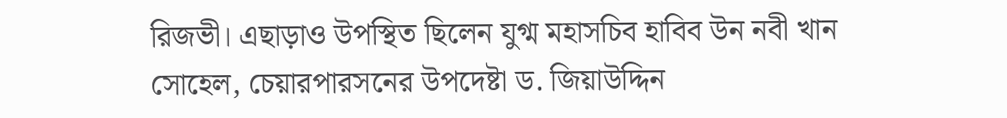রিজভী। এছাড়াও উপস্থিত ছিলেন যুগ্ম মহাসচিব হাবিব উন নবী খান সোহেল, চেয়ারপারসনের উপদেষ্টা ড. জিয়াউদ্দিন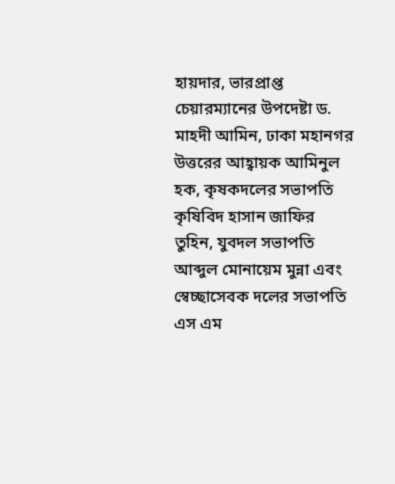হায়দার, ভারপ্রাপ্ত চেয়ারম্যানের উপদেষ্টা ড. মাহদী আমিন, ঢাকা মহানগর উত্তরের আহ্বায়ক আমিনুল হক, কৃষকদলের সভাপতি কৃষিবিদ হাসান জাফির তুহিন, যুবদল সভাপতি আব্দুল মোনায়েম মুন্না এবং স্বেচ্ছাসেবক দলের সভাপতি এস এম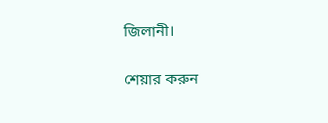জিলানী।

শেয়ার করুন